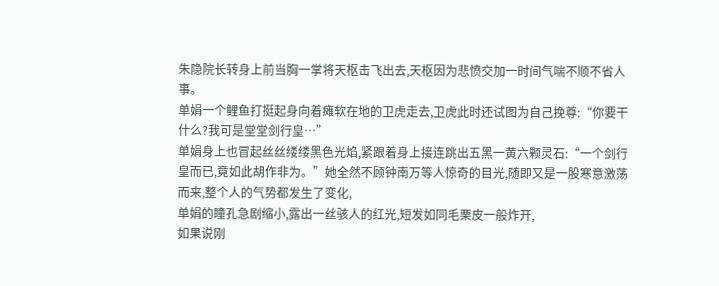朱隐院长转身上前当胸一掌将天枢击飞出去,天枢因为悲愤交加一时间气喘不顺不省人事。
单娟一个鲤鱼打挺起身向着瘫软在地的卫虎走去,卫虎此时还试图为自己挽尊:“你要干什么?我可是堂堂剑行皇…”
单娟身上也冒起丝丝缕缕黑色光焰,紧跟着身上接连跳出五黑一黄六颗灵石:“一个剑行皇而已,竟如此胡作非为。”她全然不顾钟南万等人惊奇的目光,随即又是一股寒意激荡而来,整个人的气势都发生了变化,
单娟的瞳孔急剧缩小,露出一丝骇人的红光,短发如同毛栗皮一般炸开,
如果说刚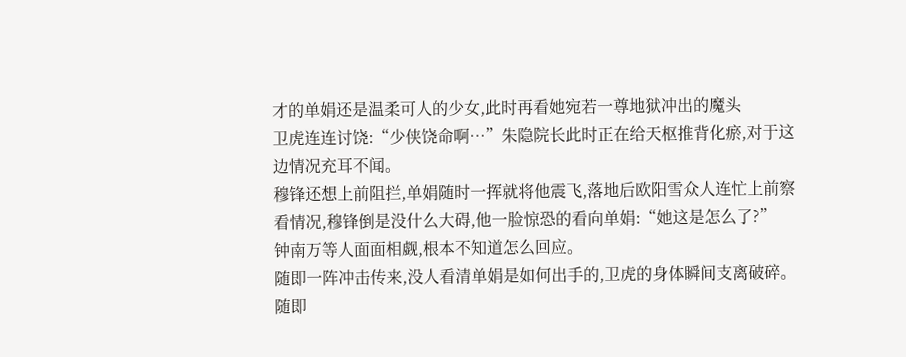才的单娟还是温柔可人的少女,此时再看她宛若一尊地狱冲出的魔头
卫虎连连讨饶:“少侠饶命啊…”朱隐院长此时正在给天枢推背化瘀,对于这边情况充耳不闻。
穆锋还想上前阻拦,单娟随时一挥就将他震飞,落地后欧阳雪众人连忙上前察看情况,穆锋倒是没什么大碍,他一脸惊恐的看向单娟:“她这是怎么了?”
钟南万等人面面相觑,根本不知道怎么回应。
随即一阵冲击传来,没人看清单娟是如何出手的,卫虎的身体瞬间支离破碎。
随即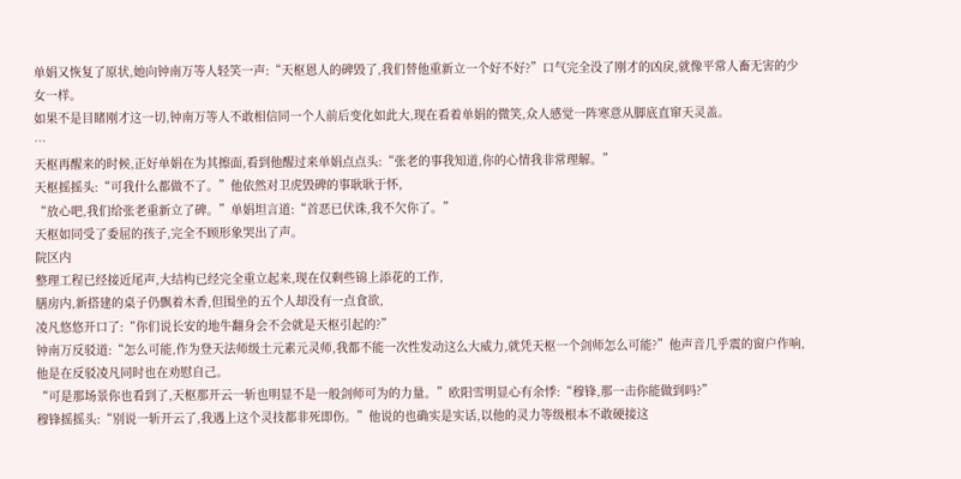单娟又恢复了原状,她向钟南万等人轻笑一声:“天枢恩人的碑毁了,我们替他重新立一个好不好?”口气完全没了刚才的凶戾,就像平常人畜无害的少女一样。
如果不是目睹刚才这一切,钟南万等人不敢相信同一个人前后变化如此大,现在看着单娟的微笑,众人感觉一阵寒意从脚底直窜天灵盖。
…
天枢再醒来的时候,正好单娟在为其擦面,看到他醒过来单娟点点头:“张老的事我知道,你的心情我非常理解。”
天枢摇摇头:“可我什么都做不了。”他依然对卫虎毁碑的事耿耿于怀,
“放心吧,我们给张老重新立了碑。”单娟坦言道:“首恶已伏诛,我不欠你了。”
天枢如同受了委屈的孩子,完全不顾形象哭出了声。
院区内
整理工程已经接近尾声,大结构已经完全重立起来,现在仅剩些锦上添花的工作,
膳房内,新搭建的桌子仍飘着木香,但围坐的五个人却没有一点食欲,
凌凡悠悠开口了:“你们说长安的地牛翻身会不会就是天枢引起的?”
钟南万反驳道:“怎么可能,作为登天法师级土元素元灵师,我都不能一次性发动这么大威力,就凭天枢一个剑师怎么可能?”他声音几乎震的窗户作响,他是在反驳凌凡同时也在劝慰自己。
“可是那场景你也看到了,天枢那开云一斩也明显不是一般剑师可为的力量。”欧阳雪明显心有余悸:“穆锋,那一击你能做到吗?”
穆锋摇摇头:“别说一斩开云了,我遇上这个灵技都非死即伤。”他说的也确实是实话,以他的灵力等级根本不敢硬接这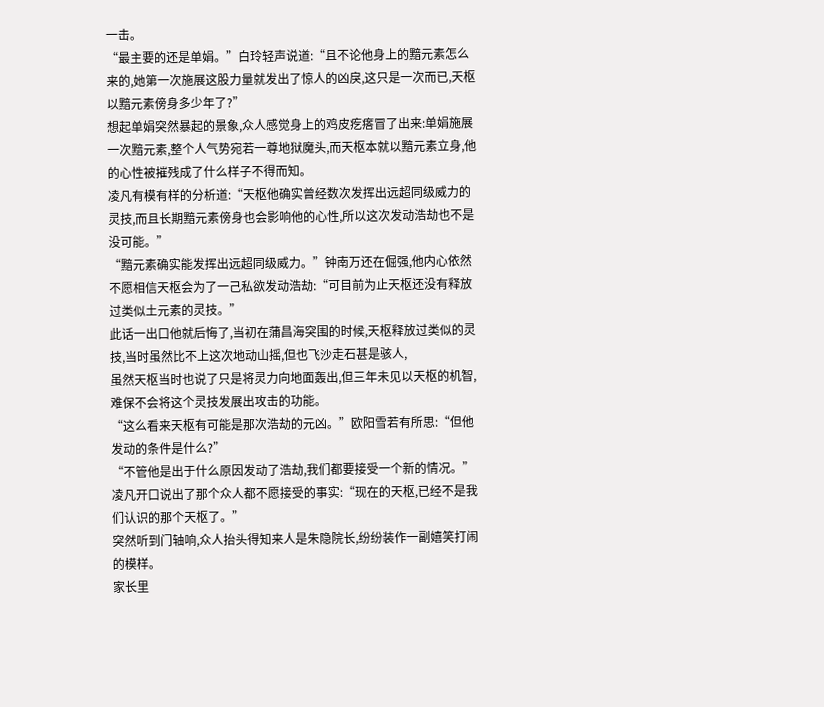一击。
“最主要的还是单娟。”白玲轻声说道:“且不论他身上的黯元素怎么来的,她第一次施展这股力量就发出了惊人的凶戾,这只是一次而已,天枢以黯元素傍身多少年了?”
想起单娟突然暴起的景象,众人感觉身上的鸡皮疙瘩冒了出来:单娟施展一次黯元素,整个人气势宛若一尊地狱魔头,而天枢本就以黯元素立身,他的心性被摧残成了什么样子不得而知。
凌凡有模有样的分析道:“天枢他确实曾经数次发挥出远超同级威力的灵技,而且长期黯元素傍身也会影响他的心性,所以这次发动浩劫也不是没可能。”
“黯元素确实能发挥出远超同级威力。”钟南万还在倔强,他内心依然不愿相信天枢会为了一己私欲发动浩劫:“可目前为止天枢还没有释放过类似土元素的灵技。”
此话一出口他就后悔了,当初在蒲昌海突围的时候,天枢释放过类似的灵技,当时虽然比不上这次地动山摇,但也飞沙走石甚是骇人,
虽然天枢当时也说了只是将灵力向地面轰出,但三年未见以天枢的机智,难保不会将这个灵技发展出攻击的功能。
“这么看来天枢有可能是那次浩劫的元凶。”欧阳雪若有所思:“但他发动的条件是什么?”
“不管他是出于什么原因发动了浩劫,我们都要接受一个新的情况。”凌凡开口说出了那个众人都不愿接受的事实:“现在的天枢,已经不是我们认识的那个天枢了。”
突然听到门轴响,众人抬头得知来人是朱隐院长,纷纷装作一副嬉笑打闹的模样。
家长里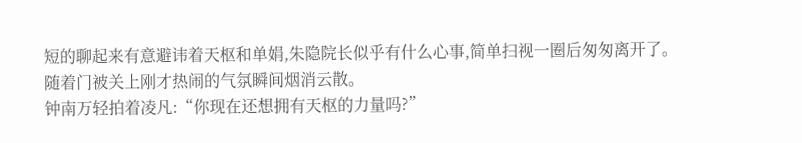短的聊起来有意避讳着天枢和单娟,朱隐院长似乎有什么心事,简单扫视一圈后匆匆离开了。
随着门被关上刚才热闹的气氛瞬间烟消云散。
钟南万轻拍着凌凡:“你现在还想拥有天枢的力量吗?”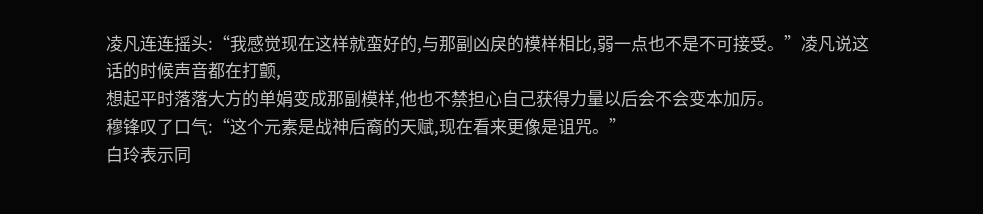凌凡连连摇头:“我感觉现在这样就蛮好的,与那副凶戾的模样相比,弱一点也不是不可接受。”凌凡说这话的时候声音都在打颤,
想起平时落落大方的单娟变成那副模样,他也不禁担心自己获得力量以后会不会变本加厉。
穆锋叹了口气:“这个元素是战神后裔的天赋,现在看来更像是诅咒。”
白玲表示同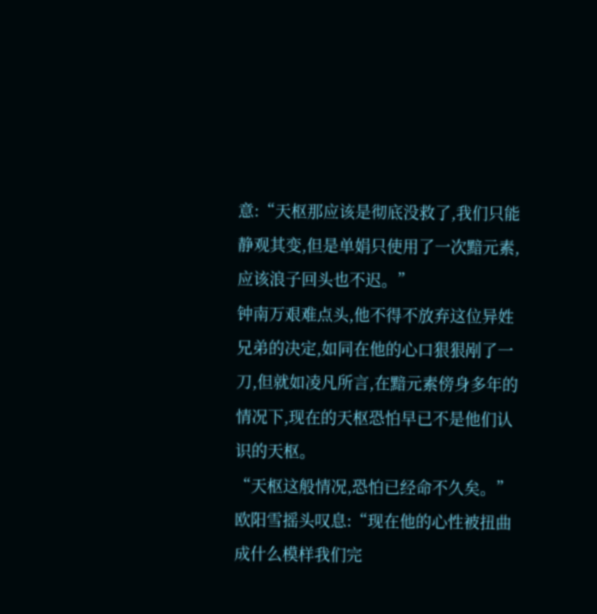意:“天枢那应该是彻底没救了,我们只能静观其变,但是单娟只使用了一次黯元素,应该浪子回头也不迟。”
钟南万艰难点头,他不得不放弃这位异姓兄弟的决定,如同在他的心口狠狠剐了一刀,但就如凌凡所言,在黯元素傍身多年的情况下,现在的天枢恐怕早已不是他们认识的天枢。
“天枢这般情况,恐怕已经命不久矣。”欧阳雪摇头叹息:“现在他的心性被扭曲成什么模样我们完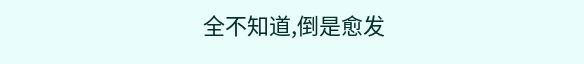全不知道,倒是愈发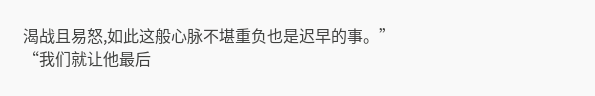渴战且易怒,如此这般心脉不堪重负也是迟早的事。”
“我们就让他最后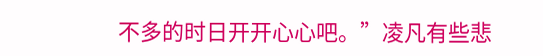不多的时日开开心心吧。”凌凡有些悲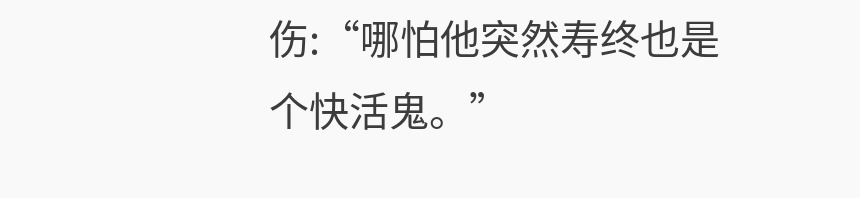伤:“哪怕他突然寿终也是个快活鬼。”